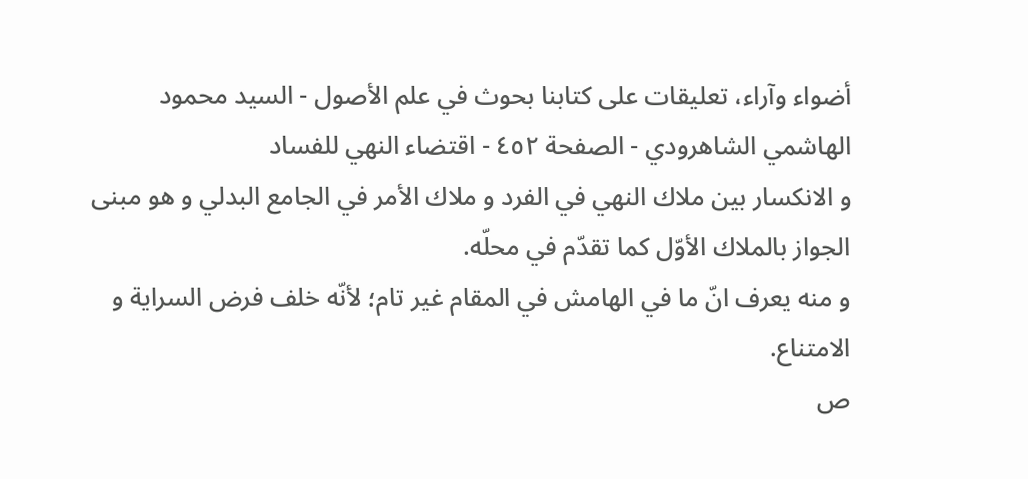أضواء وآراء، تعليقات على كتابنا بحوث في علم الأصول - السيد محمود الهاشمي الشاهرودي - الصفحة ٤٥٢ - اقتضاء النهي للفساد
و الانكسار بين ملاك النهي في الفرد و ملاك الأمر في الجامع البدلي و هو مبنى الجواز بالملاك الأوّل كما تقدّم في محلّه.
و منه يعرف انّ ما في الهامش في المقام غير تام؛ لأنّه خلف فرض السراية و الامتناع.
ص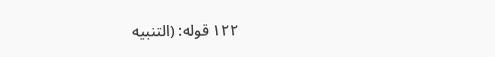١٢٢ قوله: (التنبيه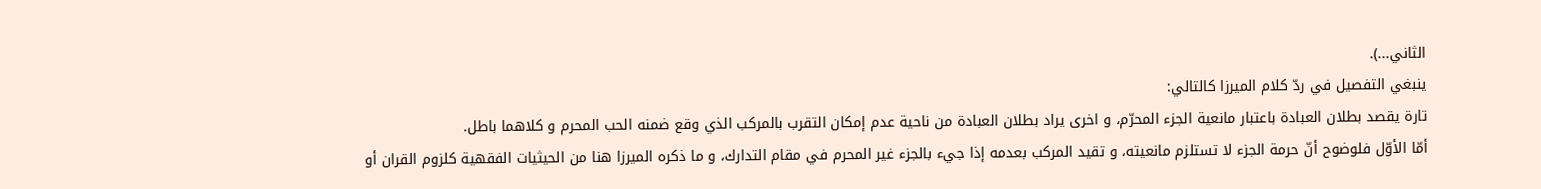الثاني...).
ينبغي التفصيل في ردّ كلام الميرزا كالتالي:
تارة يقصد بطلان العبادة باعتبار مانعية الجزء المحرّم، و اخرى يراد بطلان العبادة من ناحية عدم إمكان التقرب بالمركب الذي وقع ضمنه الحب المحرم و كلاهما باطل.
أمّا الأوّل فلوضوح أنّ حرمة الجزء لا تستلزم مانعيته، و تقيد المركب بعدمه إذا جيء بالجزء غير المحرم في مقام التدارك، و ما ذكره الميرزا هنا من الحيثيات الفقهية كلزوم القران أو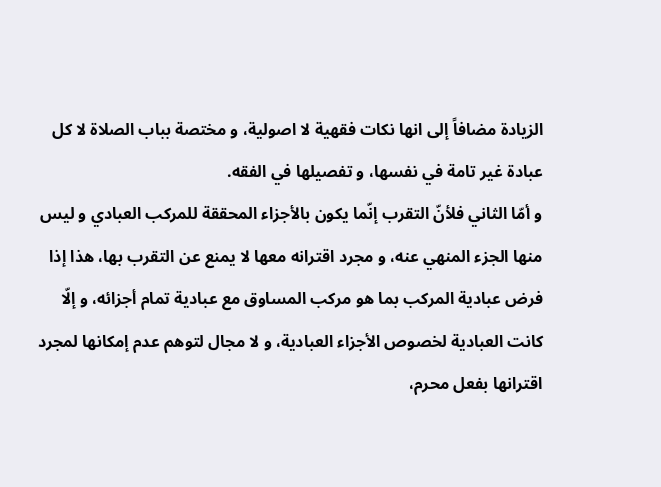الزيادة مضافاً إلى انها نكات فقهية لا اصولية، و مختصة بباب الصلاة لا كل عبادة غير تامة في نفسها، و تفصيلها في الفقه.
و أمّا الثاني فلأنّ التقرب إنّما يكون بالأجزاء المحققة للمركب العبادي و ليس منها الجزء المنهي عنه، و مجرد اقترانه معها لا يمنع عن التقرب بها، هذا إذا فرض عبادية المركب بما هو مركب المساوق مع عبادية تمام أجزائه، و إلّا كانت العبادية لخصوص الأجزاء العبادية، و لا مجال لتوهم عدم إمكانها لمجرد اقترانها بفعل محرم،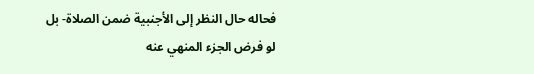فحاله حال النظر إلى الأجنبية ضمن الصلاة- بل لو فرض الجزء المنهي عنه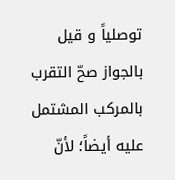توصلياً و قيل بالجواز صحّ التقرب بالمركب المشتمل عليه أيضاً؛ لأنّ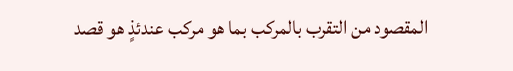المقصود من التقرب بالمركب بما هو مركب عندئذٍ هو قصد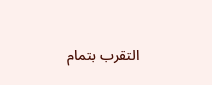التقرب بتمام